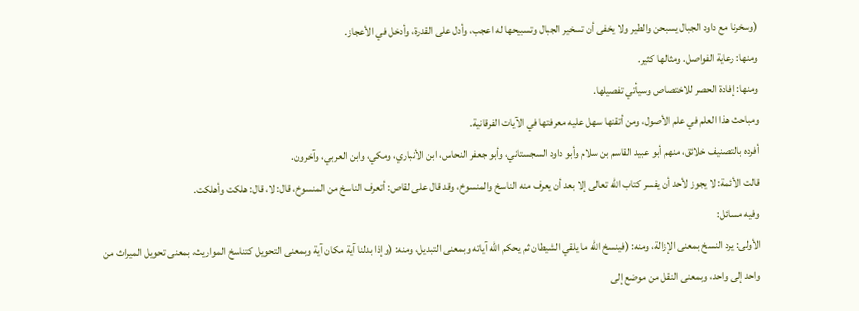(وسخرنا مع داود الجبال يسبحن والطير ولا يخفى أن تسخير الجبال وتسبيحها له اعجب، وأدل على القدرة، وأدخل في الأعجاز.
ومنها: رعاية الفواصل. ومثالها كثير.
ومنها: إفادة الحصر للاختصاص وسيأتي تفصيلها.
ومباحث هذا العلم في علم الأصول، ومن أتقنها سهل عليه معرفتها في الآيات الفرقانية.
أفرده بالتصنيف خلائق، منهم أبو عبيد القاسم بن سلام وأبو داود السجستاني، وأبو جعفر النحاس، ابن الأنباري، ومكي، وابن العربي، وآخرون.
قالت الأئمة: لا يجوز لأحد أن يفسر كتاب الله تعالى إلا بعد أن يعرف منه الناسخ والمنسوخ، وقد قال على لقاص: أتعرف الناسخ من المنسوخ، قال: لا، قال: هلكت وأهلكت.
وفيه مسائل:
الأولى: يرد النسخ بمعنى الإزالة، ومنه: (فينسخ الله ما يلقي الشيطان ثم يحكم الله آياته وبمعنى التبديل، ومنه: (وإذا بدلنا آية مكان آية وبمعنى التحويل كتناسخ المواريث، بمعنى تحويل الميراث من واحد إلى واحد، وبمعنى النقل من موضع إلى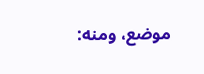موضع، ومنه: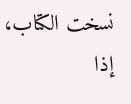نسخت الكتاب، إذا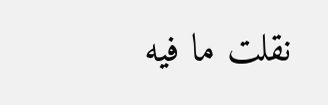نقلت ما فيه